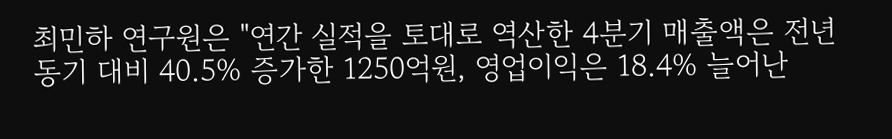최민하 연구원은 "연간 실적을 토대로 역산한 4분기 매출액은 전년 동기 대비 40.5% 증가한 1250억원, 영업이익은 18.4% 늘어난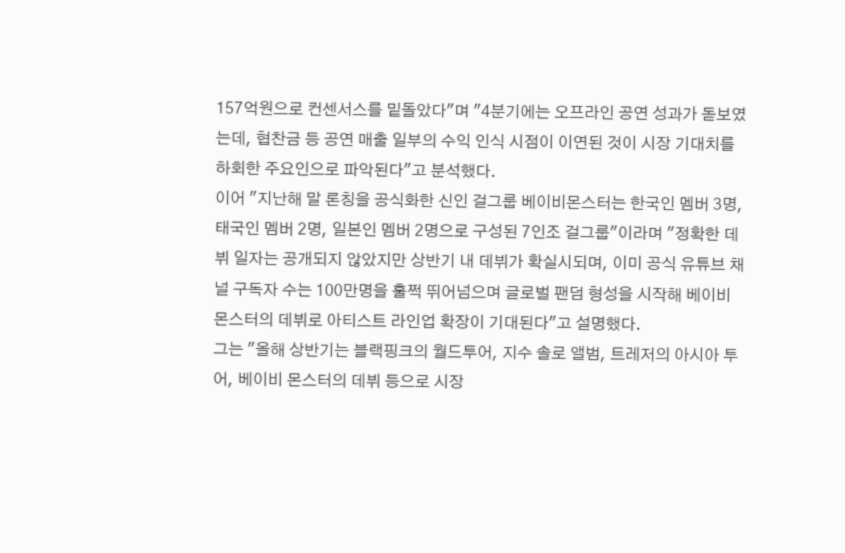157억원으로 컨센서스를 밑돌았다"며 "4분기에는 오프라인 공연 성과가 돋보였는데, 협찬금 등 공연 매출 일부의 수익 인식 시점이 이연된 것이 시장 기대치를 하회한 주요인으로 파악된다"고 분석했다.
이어 "지난해 말 론칭을 공식화한 신인 걸그룹 베이비몬스터는 한국인 멤버 3명, 태국인 멤버 2명, 일본인 멤버 2명으로 구성된 7인조 걸그룹"이라며 "정확한 데뷔 일자는 공개되지 않았지만 상반기 내 데뷔가 확실시되며, 이미 공식 유튜브 채널 구독자 수는 100만명을 훌쩍 뛰어넘으며 글로벌 팬덤 형성을 시작해 베이비 몬스터의 데뷔로 아티스트 라인업 확장이 기대된다"고 설명했다.
그는 "올해 상반기는 블랙핑크의 월드투어, 지수 솔로 앨범, 트레저의 아시아 투어, 베이비 몬스터의 데뷔 등으로 시장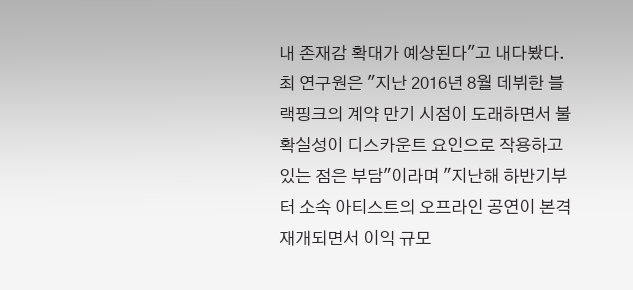내 존재감 확대가 예상된다"고 내다봤다.
최 연구원은 "지난 2016년 8월 데뷔한 블랙핑크의 계약 만기 시점이 도래하면서 불확실성이 디스카운트 요인으로 작용하고 있는 점은 부담"이라며 "지난해 하반기부터 소속 아티스트의 오프라인 공연이 본격 재개되면서 이익 규모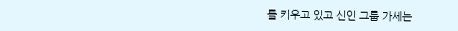를 키우고 있고 신인 그룹 가세는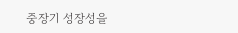중장기 성장성을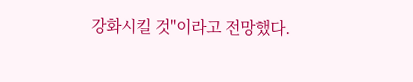강화시킬 것"이라고 전망했다.